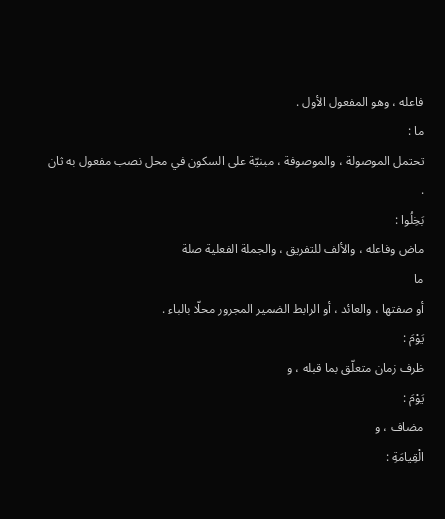فاعله ، وهو المفعول الأول .
ما :
تحتمل الموصولة ، والموصوفة ، مبنيّة على السكون في محل نصب مفعول به ثان .
بَخِلُوا :
ماض وفاعله ، والألف للتفريق ، والجملة الفعلية صلة
ما
أو صفتها ، والعائد ، أو الرابط الضمير المجرور محلّا بالباء .
يَوْمَ :
ظرف زمان متعلّق بما قبله ، و
يَوْمَ :
مضاف ، و
الْقِيامَةِ :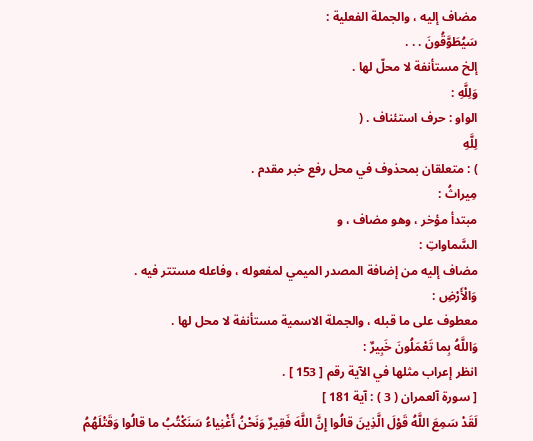مضاف إليه ، والجملة الفعلية :
سَيُطَوَّقُونَ . . .
إلخ مستأنفة لا محلّ لها .
وَلِلَّهِ :
الواو : حرف استئناف . (
لِلَّهِ
) : متعلقان بمحذوف في محل رفع خبر مقدم .
مِيراثُ :
مبتدأ مؤخر ، وهو مضاف ، و
السَّماواتِ :
مضاف إليه من إضافة المصدر الميمي لمفعوله ، وفاعله مستتر فيه .
وَالْأَرْضِ :
معطوف على ما قبله ، والجملة الاسمية مستأنفة لا محل لها .
وَاللَّهُ بِما تَعْمَلُونَ خَبِيرٌ :
انظر إعراب مثلها في الآية رقم [ 153 ] .
[ سورة آلعمران ( 3 ) : آية 181 ]
لَقَدْ سَمِعَ اللَّهُ قَوْلَ الَّذِينَ قالُوا إِنَّ اللَّهَ فَقِيرٌ وَنَحْنُ أَغْنِياءُ سَنَكْتُبُ ما قالُوا وَقَتْلَهُمُ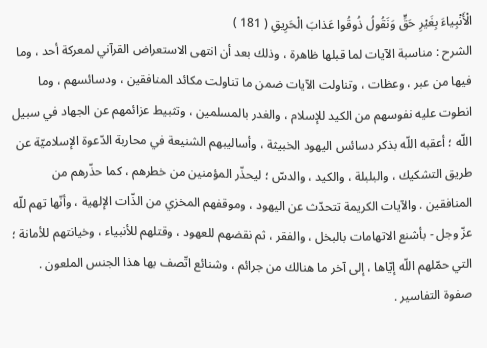الْأَنْبِياءَ بِغَيْرِ حَقٍّ وَنَقُولُ ذُوقُوا عَذابَ الْحَرِيقِ ( 181 )
الشرح : مناسبة الآيات لما قبلها ظاهرة ، وذلك بعد أن انتهى الاستعراض القرآني لمعركة أحد ، وما فيها من عبر ، وعظات ، وتناولت الآيات ضمن ما تناولت مكائد المنافقين ، ودسائسهم ، وما انطوت عليه نفوسهم من الكيد للإسلام ، والغدر بالمسلمين ، وتثبيط عزائمهم عن الجهاد في سبيل اللّه ؛ أعقبه اللّه بذكر دسائس اليهود الخبيثة ، وأساليبهم الشنيعة في محاربة الدّعوة الإسلاميّة عن طريق التشكيك ، والبلبلة ، والكيد ، والدسّ ؛ ليحذّر المؤمنين من خطرهم ، كما حذّرهم من المنافقين . والآيات الكريمة تتحدّث عن اليهود ، وموقفهم المخزي من الذّات الإلهية ، وأنّها تهم للّه عزّ وجل - بأشنع الاتهامات بالبخل ، والفقر ، ثم نقضهم للعهود ، وقتلهم للأنبياء ، وخيانتهم للأمانة ؛ التي حمّلهم اللّه إيّاها ، إلى آخر ما هنالك من جرائم ، وشنائع اتّصف بها هذا الجنس الملعون . صفوة التفاسير .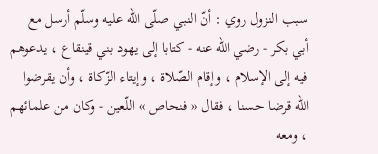سبب النزول روي : أنّ النبي صلّى اللّه عليه وسلّم أرسل مع أبي بكر - رضي اللّه عنه - كتابا إلى يهود بني قينقاع ، يدعوهم فيه إلى الإسلام ، وإقام الصّلاة ، وإيتاء الزّكاة ، وأن يقرضوا اللّه قرضا حسنا ، فقال « فنحاص » اللّعين - وكان من علمائهم ، ومعه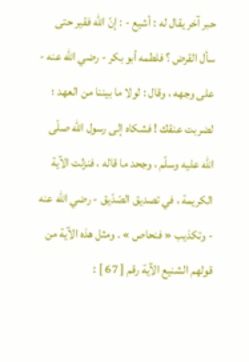حبر آخر يقال له : أشيع - : إنّ اللّه فقير حتى سأل القرض ؟ فلطمه أبو بكر - رضي اللّه عنه - على وجهه ، وقال : لولا ما بيننا من العهد ؛ لضربت عنقك ! فشكاه إلى رسول اللّه صلّى اللّه عليه وسلّم ، وجحد ما قاله ، فنزلت الآية الكريمة ، في تصديق الصّدّيق - رضي اللّه عنه - وتكذيب « فنحاص » . ومثل هذه الآية من قولهم الشنيع الآية رقم [ 67 ] :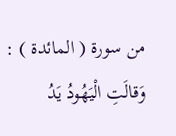من سورة ( المائدة ) :
وَقالَتِ الْيَهُودُ يَدُ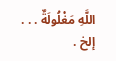اللَّهِ مَغْلُولَةٌ . . .
إلخ .